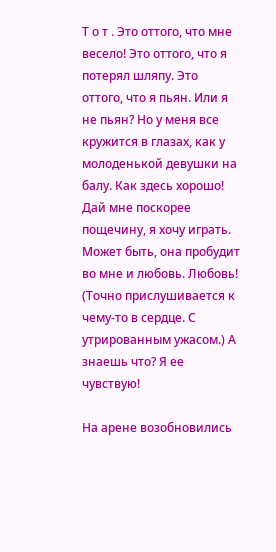Т о т . Это оттого, что мне весело! Это оттого, что я потерял шляпу. Это оттого, что я пьян. Или я не пьян? Но у меня все кружится в глазах, как у молоденькой девушки на балу. Как здесь хорошо! Дай мне поскорее пощечину, я хочу играть. Может быть, она пробудит во мне и любовь. Любовь! (Точно прислушивается к чему-то в сердце. С утрированным ужасом.) А знаешь что? Я ее чувствую!

На арене возобновились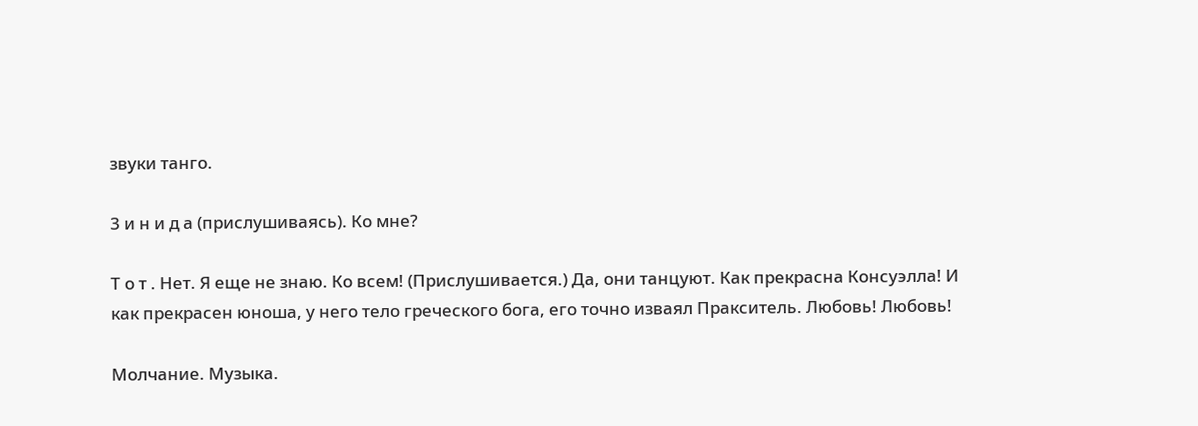звуки танго.

3 и н и д а (прислушиваясь). Ко мне?

Т о т . Нет. Я еще не знаю. Ко всем! (Прислушивается.) Да, они танцуют. Как прекрасна Консуэлла! И как прекрасен юноша, у него тело греческого бога, его точно изваял Пракситель. Любовь! Любовь!

Молчание. Музыка.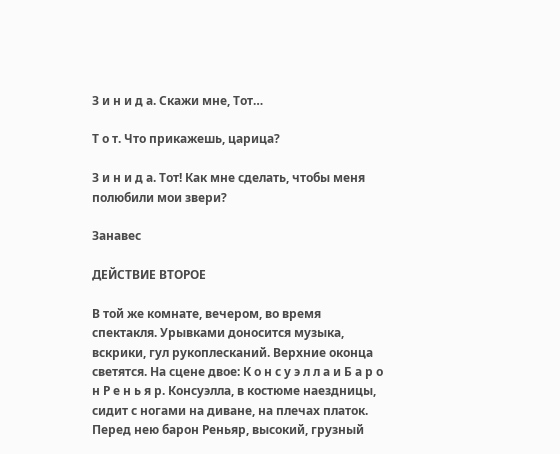З и н и д а. Скажи мне, Тот…

Т о т. Что прикажешь, царица?

З и н и д а. Тот! Как мне сделать, чтобы меня полюбили мои звери?

Занавес

ДЕЙСТВИЕ ВТОРОЕ

В той же комнате, вечером, во время спектакля. Урывками доносится музыка, вскрики, гул рукоплесканий. Верхние оконца светятся. На сцене двое: К о н с у э л л а и Б а р о н Р е н ь я р. Консуэлла, в костюме наездницы, сидит с ногами на диване, на плечах платок. Перед нею барон Реньяр, высокий, грузный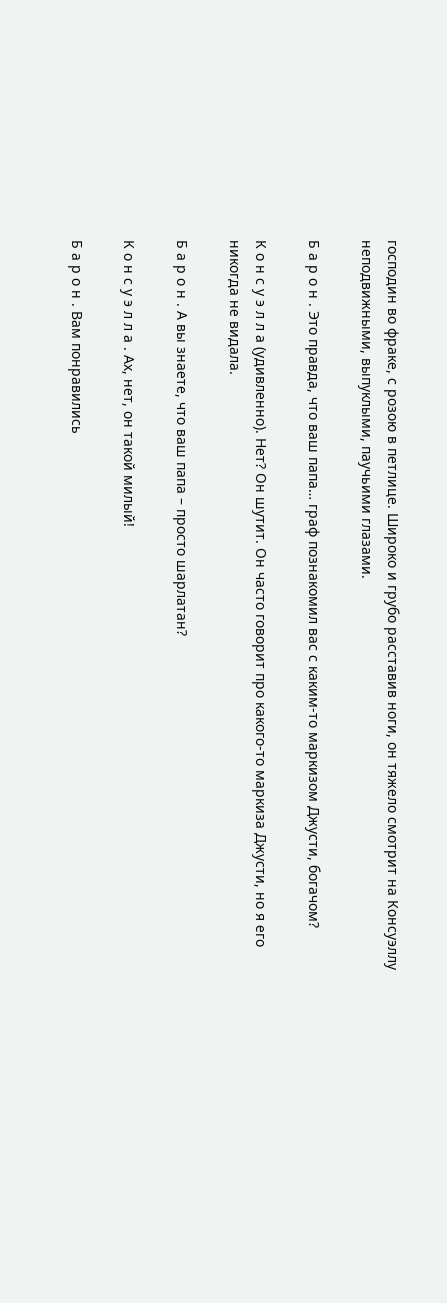господин во фраке, с розою в петлице. Широко и грубо расставив ноги, он тяжело смотрит на Консуэллу неподвижными, выпуклыми, паучьими глазами.

Б а р о н . Это правда, что ваш папа… граф познакомил вас с каким-то маркизом Джусти, богачом?

К о н с у э л л а (удивленно). Нет? Он шутит. Он часто говорит про какого-то маркиза Джусти, но я его никогда не видала.

Б а р о н . А вы знаете, что ваш папа – просто шарлатан?

К о н с у э л л а . Ах, нет, он такой милый!

Б а р о н . Вам понравились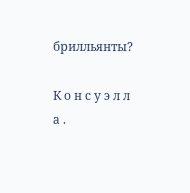брилльянты?

К о н с у э л л а .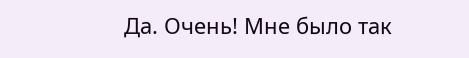Да. Очень! Мне было так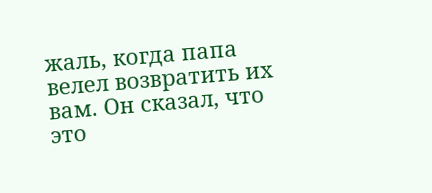жаль, когда папа велел возвратить их вам. Он сказал, что это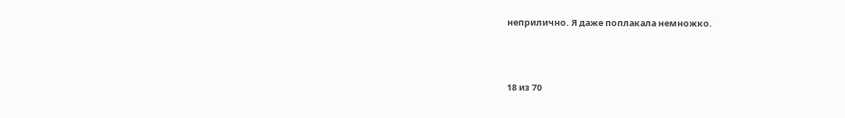неприлично. Я даже поплакала немножко.



18 из 70